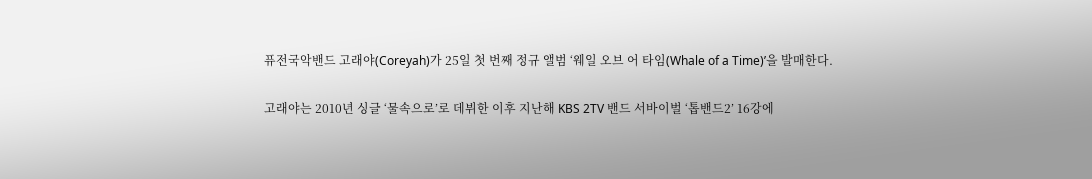퓨전국악밴드 고래야(Coreyah)가 25일 첫 번째 정규 앨범 ‘웨일 오브 어 타임(Whale of a Time)’을 발매한다.

고래야는 2010년 싱글 ‘물속으로’로 데뷔한 이후 지난해 KBS 2TV 밴드 서바이벌 ‘톱밴드2’ 16강에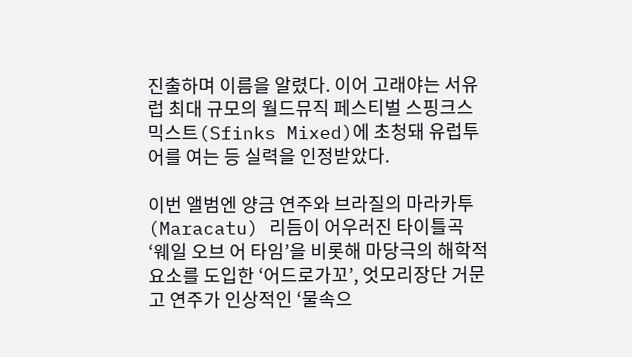진출하며 이름을 알렸다. 이어 고래야는 서유럽 최대 규모의 월드뮤직 페스티벌 스핑크스 믹스트(Sfinks Mixed)에 초청돼 유럽투어를 여는 등 실력을 인정받았다.

이번 앨범엔 양금 연주와 브라질의 마라카투(Maracatu) 리듬이 어우러진 타이틀곡 ‘웨일 오브 어 타임’을 비롯해 마당극의 해학적 요소를 도입한 ‘어드로가꼬’, 엇모리장단 거문고 연주가 인상적인 ‘물속으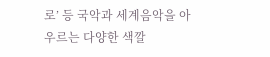로’ 등 국악과 세계음악을 아우르는 다양한 색깔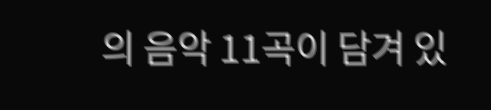의 음악 11곡이 담겨 있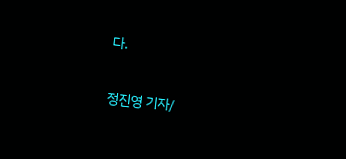다.

정진영 기자/